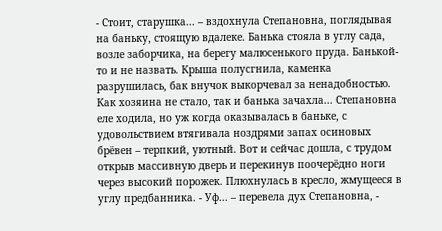- Стоит, старушка... – вздохнула Степановна, поглядывая на баньку, стоящую вдалеке. Банька стояла в углу сада, возле заборчика, на берегу малюсенького пруда. Банькой-то и не назвать. Крыша полусгнила, каменка разрушилась, бак внучок выкорчевал за ненадобностью. Как хозяина не стало, так и банька зачахла... Степановна еле ходила, но уж когда оказывалась в баньке, с удовольствием втягивала ноздрями запах осиновых брёвен – терпкий, уютный. Вот и сейчас дошла, с трудом открыв массивную дверь и перекинув поочерёдно ноги через высокий порожек. Плюхнулась в кресло, жмущееся в углу предбанника. - Уф... – перевела дух Степановна, -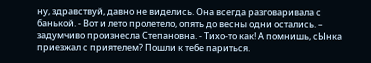ну, здравствуй, давно не виделись. Она всегда разговаривала с банькой. - Вот и лето пролетело, опять до весны одни остались. – задумчиво произнесла Степановна. - Тихо-то как! А помнишь, сЫнка приезжал с приятелем? Пошли к тебе париться.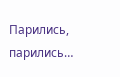Парились, парились…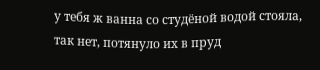у тебя ж ванна со студёной водой стояла, так нет, потянуло их в пруд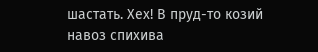шастать. Хех! В пруд-то козий навоз спихива